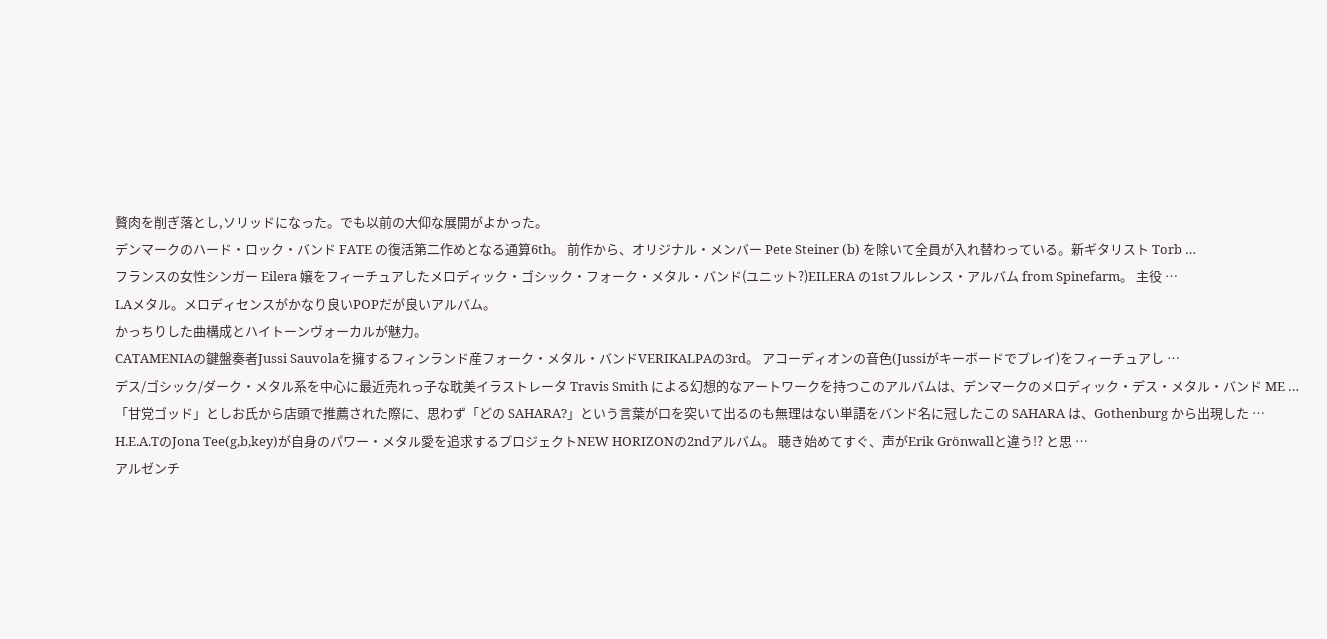贅肉を削ぎ落とし,ソリッドになった。でも以前の大仰な展開がよかった。
デンマークのハード・ロック・バンド FATE の復活第二作めとなる通算6th。 前作から、オリジナル・メンバー Pete Steiner (b) を除いて全員が入れ替わっている。新ギタリスト Torb …
フランスの女性シンガー Eilera 嬢をフィーチュアしたメロディック・ゴシック・フォーク・メタル・バンド(ユニット?)EILERA の1stフルレンス・アルバム from Spinefarm。 主役 …
LAメタル。メロディセンスがかなり良いPOPだが良いアルバム。
かっちりした曲構成とハイトーンヴォーカルが魅力。
CATAMENIAの鍵盤奏者Jussi Sauvolaを擁するフィンランド産フォーク・メタル・バンドVERIKALPAの3rd。 アコーディオンの音色(Jussiがキーボードでプレイ)をフィーチュアし …
デス/ゴシック/ダーク・メタル系を中心に最近売れっ子な耽美イラストレータ Travis Smith による幻想的なアートワークを持つこのアルバムは、デンマークのメロディック・デス・メタル・バンド ME …
「甘党ゴッド」としお氏から店頭で推薦された際に、思わず「どの SAHARA?」という言葉が口を突いて出るのも無理はない単語をバンド名に冠したこの SAHARA は、Gothenburg から出現した …
H.E.A.TのJona Tee(g,b,key)が自身のパワー・メタル愛を追求するプロジェクトNEW HORIZONの2ndアルバム。 聴き始めてすぐ、声がErik Grönwallと違う!? と思 …
アルゼンチ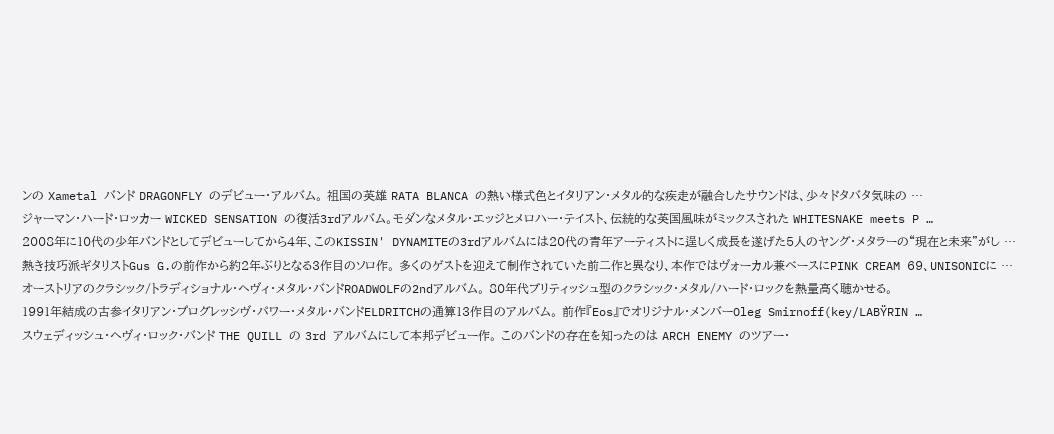ンの Xametal バンド DRAGONFLY のデビュー・アルバム。 祖国の英雄 RATA BLANCA の熱い様式色とイタリアン・メタル的な疾走が融合したサウンドは、少々ドタバタ気味の …
ジャーマン・ハード・ロッカー WICKED SENSATION の復活3rdアルバム。モダンなメタル・エッジとメロハー・テイスト、伝統的な英国風味がミックスされた WHITESNAKE meets P …
2008年に10代の少年バンドとしてデビューしてから4年、このKISSIN' DYNAMITEの3rdアルバムには20代の青年アーティストに逞しく成長を遂げた5人のヤング・メタラーの“現在と未来”がし …
熱き技巧派ギタリストGus G.の前作から約2年ぶりとなる3作目のソロ作。 多くのゲストを迎えて制作されていた前二作と異なり、本作ではヴォーカル兼ベースにPINK CREAM 69、UNISONICに …
オーストリアのクラシック/トラディショナル・ヘヴィ・メタル・バンドROADWOLFの2ndアルバム。 80年代ブリティッシュ型のクラシック・メタル/ハード・ロックを熱量高く聴かせる。
1991年結成の古参イタリアン・プログレッシヴ・パワー・メタル・バンドELDRITCHの通算13作目のアルバム。 前作『Eos』でオリジナル・メンバーOleg Smirnoff(key/LABŸRIN …
スウェディッシュ・ヘヴィ・ロック・バンド THE QUILL の 3rd アルバムにして本邦デビュー作。 このバンドの存在を知ったのは ARCH ENEMY のツアー・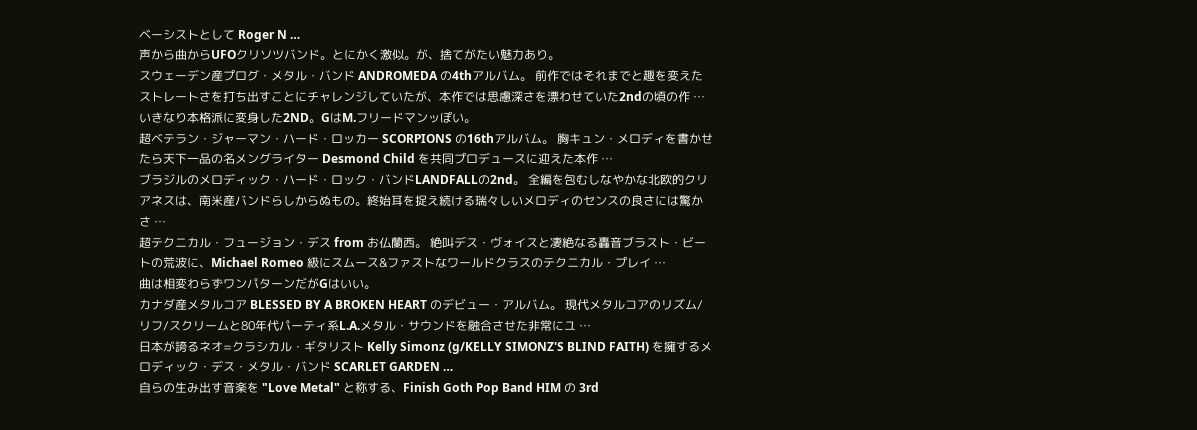ベーシストとして Roger N …
声から曲からUFOクリソツバンド。とにかく激似。が、捨てがたい魅力あり。
スウェーデン産プログ・メタル・バンド ANDROMEDA の4thアルバム。 前作ではそれまでと趣を変えたストレートさを打ち出すことにチャレンジしていたが、本作では思慮深さを漂わせていた2ndの頃の作 …
いきなり本格派に変身した2ND。GはM.フリードマンッぽい。
超ベテラン・ジャーマン・ハード・ロッカー SCORPIONS の16thアルバム。 胸キュン・メロディを書かせたら天下一品の名メングライター Desmond Child を共同プロデュースに迎えた本作 …
ブラジルのメロディック・ハード・ロック・バンドLANDFALLの2nd。 全編を包むしなやかな北欧的クリアネスは、南米産バンドらしからぬもの。終始耳を捉え続ける瑞々しいメロディのセンスの良さには驚かさ …
超テクニカル・フュージョン・デス from お仏蘭西。 絶叫デス・ヴォイスと凄絶なる轟音ブラスト・ビートの荒波に、Michael Romeo 級にスムース&ファストなワールドクラスのテクニカル・プレイ …
曲は相変わらずワンパターンだがGはいい。
カナダ産メタルコア BLESSED BY A BROKEN HEART のデビュー・アルバム。 現代メタルコアのリズム/リフ/スクリームと80年代パーティ系L.A.メタル・サウンドを融合させた非常にユ …
日本が誇るネオ=クラシカル・ギタリスト Kelly Simonz (g/KELLY SIMONZ'S BLIND FAITH) を擁するメロディック・デス・メタル・バンド SCARLET GARDEN …
自らの生み出す音楽を "Love Metal" と称する、Finish Goth Pop Band HIM の 3rd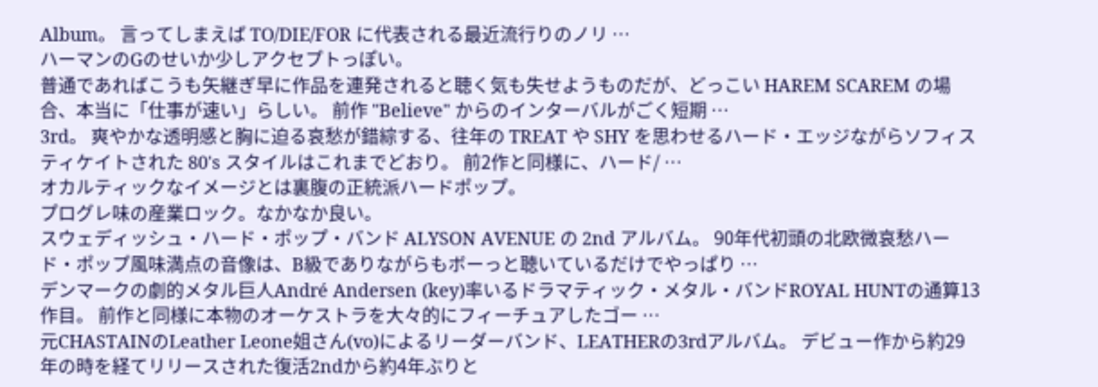Album。 言ってしまえば TO/DIE/FOR に代表される最近流行りのノリ …
ハーマンのGのせいか少しアクセプトっぽい。
普通であればこうも矢継ぎ早に作品を連発されると聴く気も失せようものだが、どっこい HAREM SCAREM の場合、本当に「仕事が速い」らしい。 前作 "Believe" からのインターバルがごく短期 …
3rd。 爽やかな透明感と胸に迫る哀愁が錯綜する、往年の TREAT や SHY を思わせるハード・エッジながらソフィスティケイトされた 80's スタイルはこれまでどおり。 前2作と同様に、ハード/ …
オカルティックなイメージとは裏腹の正統派ハードポップ。
プログレ味の産業ロック。なかなか良い。
スウェディッシュ・ハード・ポップ・バンド ALYSON AVENUE の 2nd アルバム。 90年代初頭の北欧微哀愁ハード・ポップ風味満点の音像は、B級でありながらもボーっと聴いているだけでやっぱり …
デンマークの劇的メタル巨人André Andersen (key)率いるドラマティック・メタル・バンドROYAL HUNTの通算13作目。 前作と同様に本物のオーケストラを大々的にフィーチュアしたゴー …
元CHASTAINのLeather Leone姐さん(vo)によるリーダーバンド、LEATHERの3rdアルバム。 デビュー作から約29年の時を経てリリースされた復活2ndから約4年ぶりと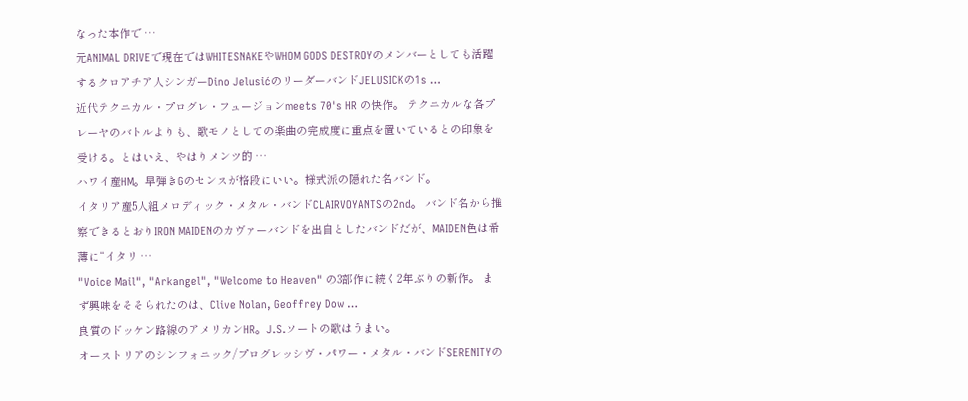なった本作で …
元ANIMAL DRIVEで現在ではWHITESNAKEやWHOM GODS DESTROYのメンバーとしても活躍するクロアチア人シンガーDino JelusićのリーダーバンドJELUSICKの1s …
近代テクニカル・プログレ・フュージョンmeets 70's HR の快作。 テクニカルな各プレーヤのバトルよりも、歌モノとしての楽曲の完成度に重点を置いているとの印象を受ける。とはいえ、やはりメンツ的 …
ハワイ産HM。早弾きGのセンスが格段にいい。様式派の隠れた名バンド。
イタリア産5人組メロディック・メタル・バンドCLAIRVOYANTSの2nd。 バンド名から推察できるとおりIRON MAIDENのカヴァーバンドを出自としたバンドだが、MAIDEN色は希薄に“イタリ …
"Voice Mail", "Arkangel", "Welcome to Heaven" の3部作に続く2年ぶりの新作。 まず興味をそそられたのは、Clive Nolan, Geoffrey Dow …
良質のドッケン路線のアメリカンHR。J.S.ソートの歌はうまい。
オーストリアのシンフォニック/プログレッシヴ・パワー・メタル・バンドSERENITYの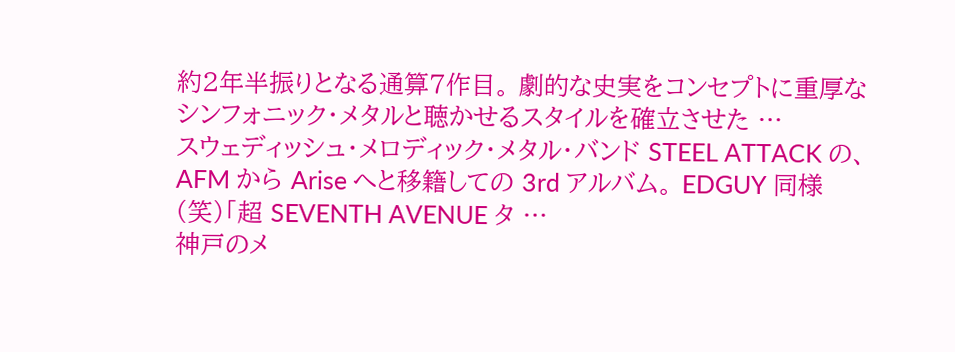約2年半振りとなる通算7作目。 劇的な史実をコンセプトに重厚なシンフォニック・メタルと聴かせるスタイルを確立させた …
スウェディッシュ・メロディック・メタル・バンド STEEL ATTACK の、AFM から Arise へと移籍しての 3rd アルバム。 EDGUY 同様(笑)「超 SEVENTH AVENUE タ …
神戸のメ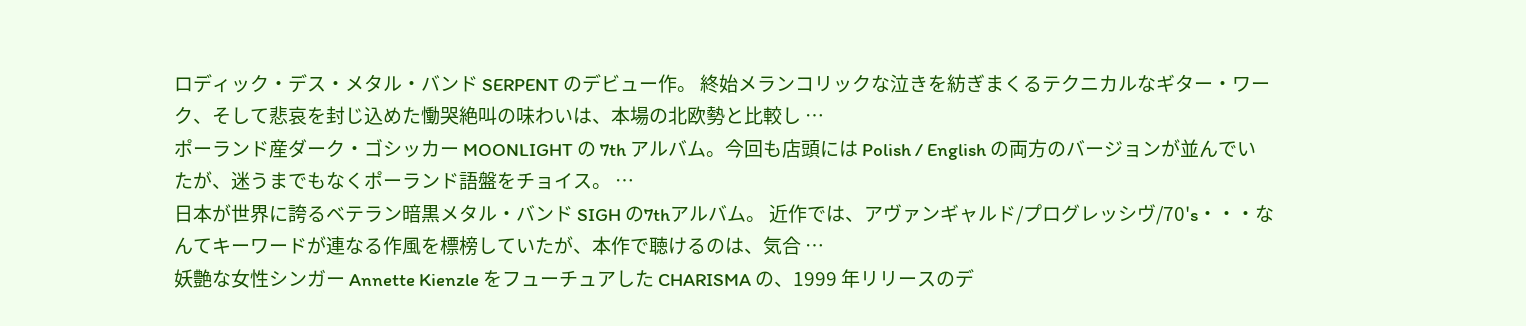ロディック・デス・メタル・バンド SERPENT のデビュー作。 終始メランコリックな泣きを紡ぎまくるテクニカルなギター・ワーク、そして悲哀を封じ込めた慟哭絶叫の味わいは、本場の北欧勢と比較し …
ポーランド産ダーク・ゴシッカー MOONLIGHT の 7th アルバム。今回も店頭には Polish / English の両方のバージョンが並んでいたが、迷うまでもなくポーランド語盤をチョイス。 …
日本が世界に誇るベテラン暗黒メタル・バンド SIGH の7thアルバム。 近作では、アヴァンギャルド/プログレッシヴ/70's・・・なんてキーワードが連なる作風を標榜していたが、本作で聴けるのは、気合 …
妖艶な女性シンガー Annette Kienzle をフューチュアした CHARISMA の、1999 年リリースのデ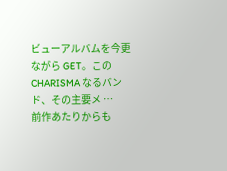ビューアルバムを今更ながら GET。この CHARISMA なるバンド、その主要メ …
前作あたりからも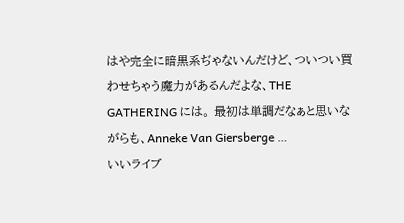はや完全に暗黒系ぢゃないんだけど、ついつい買わせちゃう魔力があるんだよな、THE GATHERING には。 最初は単調だなぁと思いながらも、Anneke Van Giersberge …
いいライブ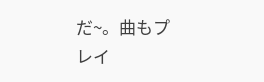だ~。曲もプレイ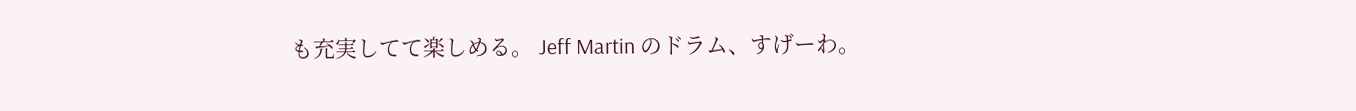も充実してて楽しめる。 Jeff Martin のドラム、すげーわ。